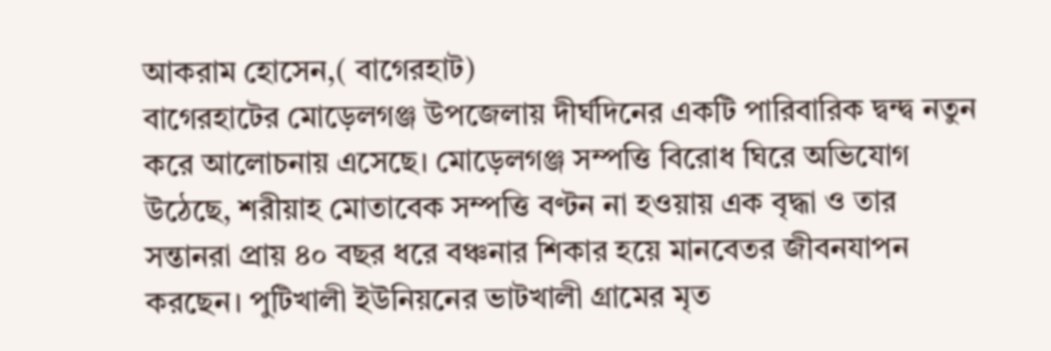আকরাম হোসেন,( বাগেরহাট)
বাগেরহাটের মোড়েলগঞ্জ উপজেলায় দীর্ঘদিনের একটি পারিবারিক দ্বন্দ্ব নতুন করে আলোচনায় এসেছে। মোড়েলগঞ্জ সম্পত্তি বিরোধ ঘিরে অভিযোগ উঠেছে, শরীয়াহ মোতাবেক সম্পত্তি বণ্টন না হওয়ায় এক বৃদ্ধা ও তার সন্তানরা প্রায় ৪০ বছর ধরে বঞ্চনার শিকার হয়ে মানবেতর জীবনযাপন করছেন। পুটিখালী ইউনিয়নের ভাটখালী গ্রামের মৃত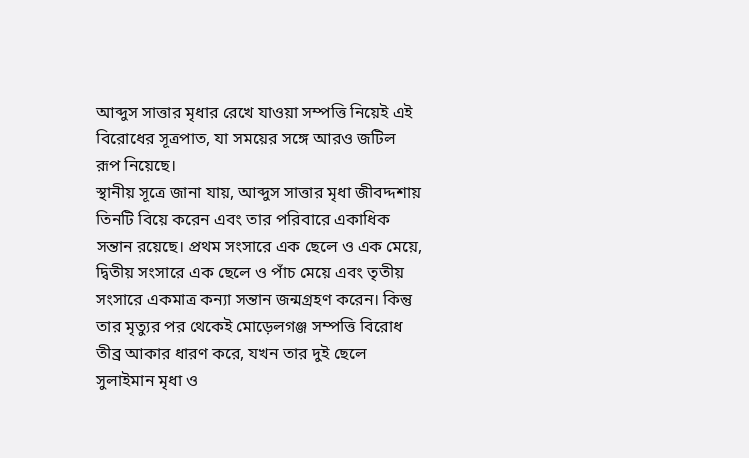আব্দুস সাত্তার মৃধার রেখে যাওয়া সম্পত্তি নিয়েই এই বিরোধের সূত্রপাত, যা সময়ের সঙ্গে আরও জটিল রূপ নিয়েছে।
স্থানীয় সূত্রে জানা যায়, আব্দুস সাত্তার মৃধা জীবদ্দশায় তিনটি বিয়ে করেন এবং তার পরিবারে একাধিক সন্তান রয়েছে। প্রথম সংসারে এক ছেলে ও এক মেয়ে, দ্বিতীয় সংসারে এক ছেলে ও পাঁচ মেয়ে এবং তৃতীয় সংসারে একমাত্র কন্যা সন্তান জন্মগ্রহণ করেন। কিন্তু তার মৃত্যুর পর থেকেই মোড়েলগঞ্জ সম্পত্তি বিরোধ তীব্র আকার ধারণ করে, যখন তার দুই ছেলে সুলাইমান মৃধা ও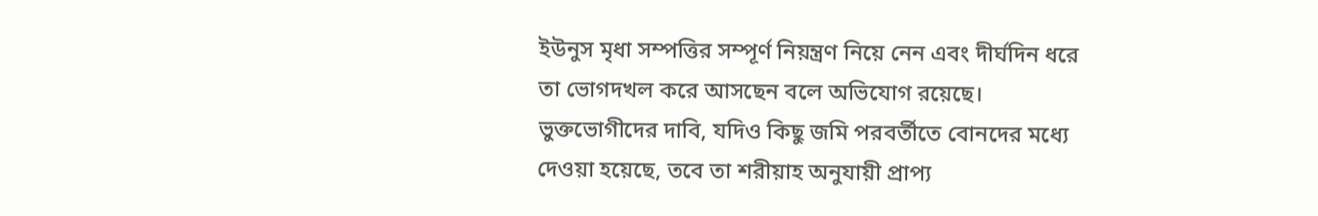ইউনুস মৃধা সম্পত্তির সম্পূর্ণ নিয়ন্ত্রণ নিয়ে নেন এবং দীর্ঘদিন ধরে তা ভোগদখল করে আসছেন বলে অভিযোগ রয়েছে।
ভুক্তভোগীদের দাবি, যদিও কিছু জমি পরবর্তীতে বোনদের মধ্যে দেওয়া হয়েছে, তবে তা শরীয়াহ অনুযায়ী প্রাপ্য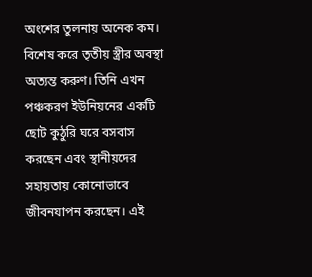অংশের তুলনায় অনেক কম। বিশেষ করে তৃতীয় স্ত্রীর অবস্থা অত্যন্ত করুণ। তিনি এখন পঞ্চকরণ ইউনিয়নের একটি ছোট কুঠুরি ঘরে বসবাস করছেন এবং স্থানীয়দের সহায়তায় কোনোভাবে জীবনযাপন করছেন। এই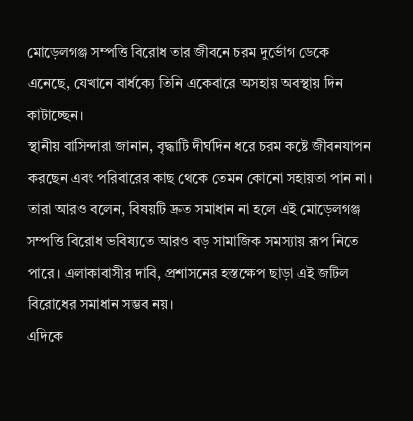মোড়েলগঞ্জ সম্পত্তি বিরোধ তার জীবনে চরম দুর্ভোগ ডেকে এনেছে, যেখানে বার্ধক্যে তিনি একেবারে অসহায় অবস্থায় দিন কাটাচ্ছেন।
স্থানীয় বাসিন্দারা জানান, বৃদ্ধাটি দীর্ঘদিন ধরে চরম কষ্টে জীবনযাপন করছেন এবং পরিবারের কাছ থেকে তেমন কোনো সহায়তা পান না। তারা আরও বলেন, বিষয়টি দ্রুত সমাধান না হলে এই মোড়েলগঞ্জ সম্পত্তি বিরোধ ভবিষ্যতে আরও বড় সামাজিক সমস্যায় রূপ নিতে পারে। এলাকাবাসীর দাবি, প্রশাসনের হস্তক্ষেপ ছাড়া এই জটিল বিরোধের সমাধান সম্ভব নয়।
এদিকে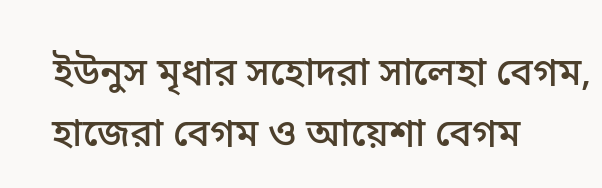ইউনুস মৃধার সহোদরা সালেহা বেগম, হাজেরা বেগম ও আয়েশা বেগম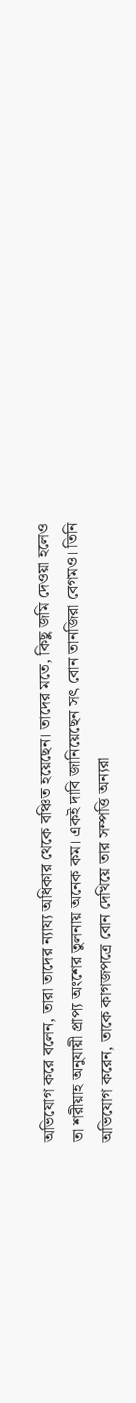অভিযোগ করে বলেন, তারা তাদের ন্যায্য অধিকার থেকে বঞ্চিত হয়েছেন। তাদের মতে, কিছু জমি দেওয়া হলেও তা শরীয়াহ অনুযায়ী প্রাপ্য অংশের তুলনায় অনেক কম। একই দাবি জানিয়েছেন সৎ বোন তানজিরা বেগমও। তিনি অভিযোগ করেন, তাকে কাগজপত্রে বোন দেখিয়ে তার সম্পত্তি অন্যরা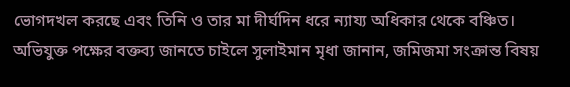ভোগদখল করছে এবং তিনি ও তার মা দীর্ঘদিন ধরে ন্যায্য অধিকার থেকে বঞ্চিত।
অভিযুক্ত পক্ষের বক্তব্য জানতে চাইলে সুলাইমান মৃধা জানান, জমিজমা সংক্রান্ত বিষয়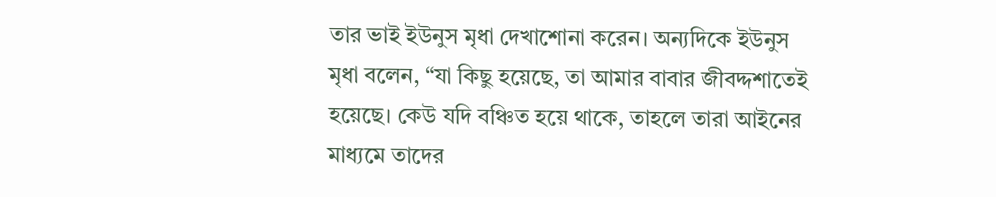তার ভাই ইউনুস মৃধা দেখাশোনা করেন। অন্যদিকে ইউনুস মৃধা বলেন, “যা কিছু হয়েছে, তা আমার বাবার জীবদ্দশাতেই হয়েছে। কেউ যদি বঞ্চিত হয়ে থাকে, তাহলে তারা আইনের মাধ্যমে তাদের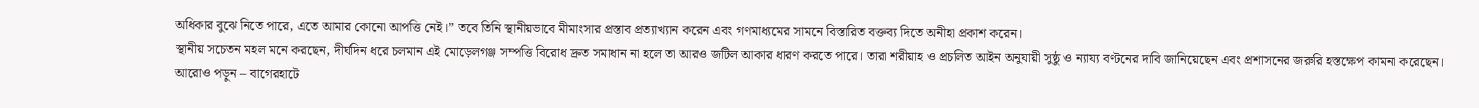অধিকার বুঝে নিতে পারে, এতে আমার কোনো আপত্তি নেই।” তবে তিনি স্থানীয়ভাবে মীমাংসার প্রস্তাব প্রত্যাখ্যান করেন এবং গণমাধ্যমের সামনে বিস্তারিত বক্তব্য দিতে অনীহা প্রকাশ করেন।
স্থানীয় সচেতন মহল মনে করছেন, দীর্ঘদিন ধরে চলমান এই মোড়েলগঞ্জ সম্পত্তি বিরোধ দ্রুত সমাধান না হলে তা আরও জটিল আকার ধারণ করতে পারে। তারা শরীয়াহ ও প্রচলিত আইন অনুযায়ী সুষ্ঠু ও ন্যায্য বণ্টনের দাবি জানিয়েছেন এবং প্রশাসনের জরুরি হস্তক্ষেপ কামনা করেছেন।
আরোও পড়ুন – বাগেরহাটে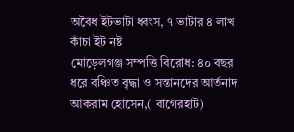অবৈধ ইটভাটা ধ্বংস, ৭ ভাটার ৪ লাখ কাঁচা ইট নষ্ট
মোড়েলগঞ্জ সম্পত্তি বিরোধ: ৪০ বছর ধরে বঞ্চিত বৃদ্ধা ও সন্তানদের আর্তনাদ
আকরাম হোসেন,( বাগেরহাট)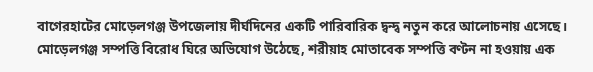বাগেরহাটের মোড়েলগঞ্জ উপজেলায় দীর্ঘদিনের একটি পারিবারিক দ্বন্দ্ব নতুন করে আলোচনায় এসেছে। মোড়েলগঞ্জ সম্পত্তি বিরোধ ঘিরে অভিযোগ উঠেছে, শরীয়াহ মোতাবেক সম্পত্তি বণ্টন না হওয়ায় এক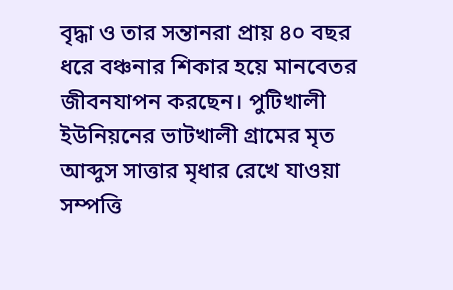বৃদ্ধা ও তার সন্তানরা প্রায় ৪০ বছর ধরে বঞ্চনার শিকার হয়ে মানবেতর জীবনযাপন করছেন। পুটিখালী ইউনিয়নের ভাটখালী গ্রামের মৃত আব্দুস সাত্তার মৃধার রেখে যাওয়া সম্পত্তি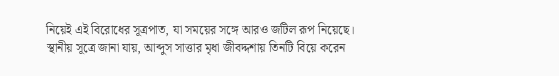নিয়েই এই বিরোধের সূত্রপাত, যা সময়ের সঙ্গে আরও জটিল রূপ নিয়েছে।
স্থানীয় সূত্রে জানা যায়, আব্দুস সাত্তার মৃধা জীবদ্দশায় তিনটি বিয়ে করেন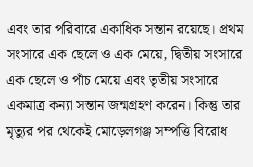এবং তার পরিবারে একাধিক সন্তান রয়েছে। প্রথম সংসারে এক ছেলে ও এক মেয়ে, দ্বিতীয় সংসারে এক ছেলে ও পাঁচ মেয়ে এবং তৃতীয় সংসারে একমাত্র কন্যা সন্তান জন্মগ্রহণ করেন। কিন্তু তার মৃত্যুর পর থেকেই মোড়েলগঞ্জ সম্পত্তি বিরোধ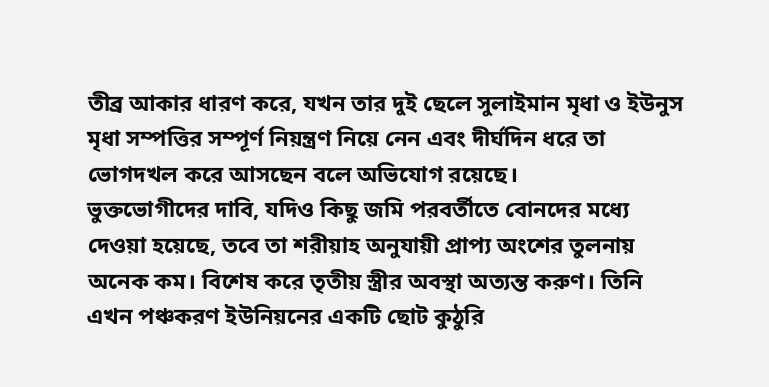তীব্র আকার ধারণ করে, যখন তার দুই ছেলে সুলাইমান মৃধা ও ইউনুস মৃধা সম্পত্তির সম্পূর্ণ নিয়ন্ত্রণ নিয়ে নেন এবং দীর্ঘদিন ধরে তা ভোগদখল করে আসছেন বলে অভিযোগ রয়েছে।
ভুক্তভোগীদের দাবি, যদিও কিছু জমি পরবর্তীতে বোনদের মধ্যে দেওয়া হয়েছে, তবে তা শরীয়াহ অনুযায়ী প্রাপ্য অংশের তুলনায় অনেক কম। বিশেষ করে তৃতীয় স্ত্রীর অবস্থা অত্যন্ত করুণ। তিনি এখন পঞ্চকরণ ইউনিয়নের একটি ছোট কুঠুরি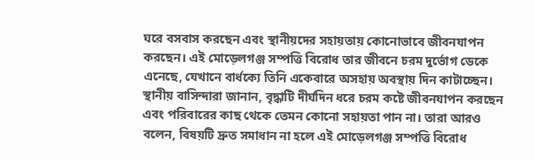ঘরে বসবাস করছেন এবং স্থানীয়দের সহায়তায় কোনোভাবে জীবনযাপন করছেন। এই মোড়েলগঞ্জ সম্পত্তি বিরোধ তার জীবনে চরম দুর্ভোগ ডেকে এনেছে, যেখানে বার্ধক্যে তিনি একেবারে অসহায় অবস্থায় দিন কাটাচ্ছেন।
স্থানীয় বাসিন্দারা জানান, বৃদ্ধাটি দীর্ঘদিন ধরে চরম কষ্টে জীবনযাপন করছেন এবং পরিবারের কাছ থেকে তেমন কোনো সহায়তা পান না। তারা আরও বলেন, বিষয়টি দ্রুত সমাধান না হলে এই মোড়েলগঞ্জ সম্পত্তি বিরোধ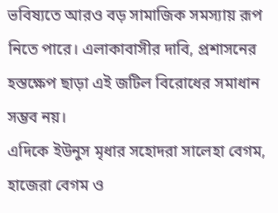ভবিষ্যতে আরও বড় সামাজিক সমস্যায় রূপ নিতে পারে। এলাকাবাসীর দাবি, প্রশাসনের হস্তক্ষেপ ছাড়া এই জটিল বিরোধের সমাধান সম্ভব নয়।
এদিকে ইউনুস মৃধার সহোদরা সালেহা বেগম, হাজেরা বেগম ও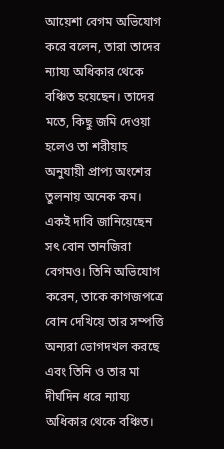আয়েশা বেগম অভিযোগ করে বলেন, তারা তাদের ন্যায্য অধিকার থেকে বঞ্চিত হয়েছেন। তাদের মতে, কিছু জমি দেওয়া হলেও তা শরীয়াহ অনুযায়ী প্রাপ্য অংশের তুলনায় অনেক কম। একই দাবি জানিয়েছেন সৎ বোন তানজিরা বেগমও। তিনি অভিযোগ করেন, তাকে কাগজপত্রে বোন দেখিয়ে তার সম্পত্তি অন্যরা ভোগদখল করছে এবং তিনি ও তার মা দীর্ঘদিন ধরে ন্যায্য অধিকার থেকে বঞ্চিত।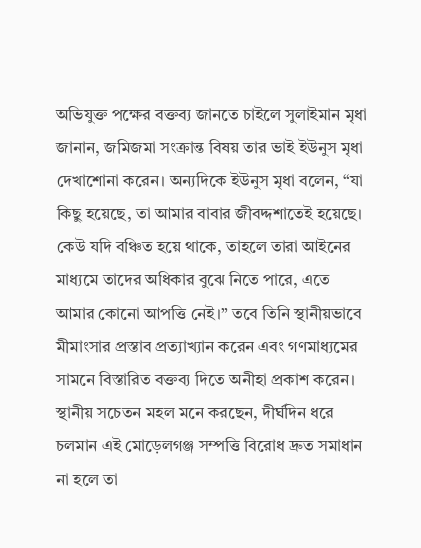অভিযুক্ত পক্ষের বক্তব্য জানতে চাইলে সুলাইমান মৃধা জানান, জমিজমা সংক্রান্ত বিষয় তার ভাই ইউনুস মৃধা দেখাশোনা করেন। অন্যদিকে ইউনুস মৃধা বলেন, “যা কিছু হয়েছে, তা আমার বাবার জীবদ্দশাতেই হয়েছে। কেউ যদি বঞ্চিত হয়ে থাকে, তাহলে তারা আইনের মাধ্যমে তাদের অধিকার বুঝে নিতে পারে, এতে আমার কোনো আপত্তি নেই।” তবে তিনি স্থানীয়ভাবে মীমাংসার প্রস্তাব প্রত্যাখ্যান করেন এবং গণমাধ্যমের সামনে বিস্তারিত বক্তব্য দিতে অনীহা প্রকাশ করেন।
স্থানীয় সচেতন মহল মনে করছেন, দীর্ঘদিন ধরে চলমান এই মোড়েলগঞ্জ সম্পত্তি বিরোধ দ্রুত সমাধান না হলে তা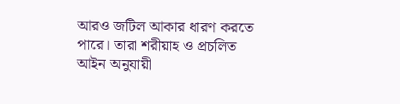আরও জটিল আকার ধারণ করতে পারে। তারা শরীয়াহ ও প্রচলিত আইন অনুযায়ী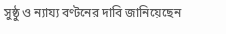সুষ্ঠু ও ন্যায্য বণ্টনের দাবি জানিয়েছেন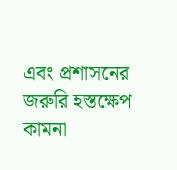এবং প্রশাসনের জরুরি হস্তক্ষেপ কামনা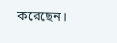করেছেন।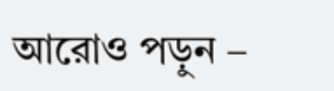আরোও পড়ুন –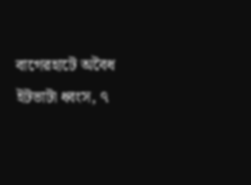বাগেরহাটে অবৈধ ইটভাটা ধ্বংস, ৭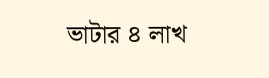ভাটার ৪ লাখ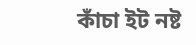কাঁচা ইট নষ্ট